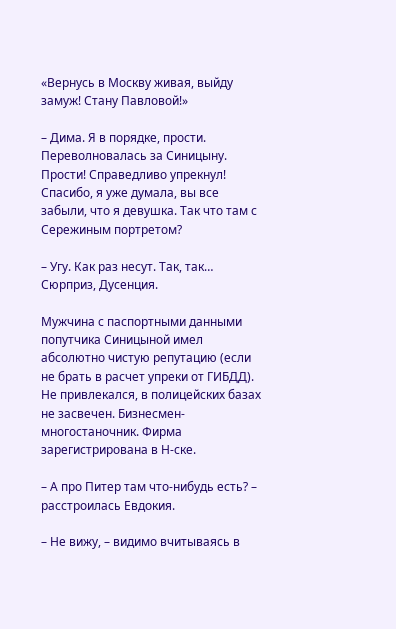«Вернусь в Москву живая, выйду замуж! Стану Павловой!»

– Дима. Я в порядке, прости. Переволновалась за Синицыну. Прости! Справедливо упрекнул! Спасибо, я уже думала, вы все забыли, что я девушка. Так что там с Сережиным портретом?

– Угу. Как раз несут. Так, так… Сюрприз, Дусенция.

Мужчина с паспортными данными попутчика Синицыной имел абсолютно чистую репутацию (если не брать в расчет упреки от ГИБДД). Не привлекался, в полицейских базах не засвечен. Бизнесмен-многостаночник. Фирма зарегистрирована в Н-ске.

– А про Питер там что-нибудь есть? – расстроилась Евдокия.

– Не вижу, – видимо вчитываясь в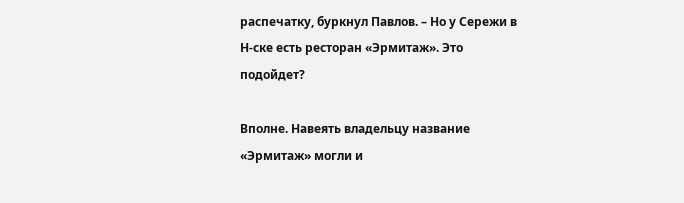распечатку, буркнул Павлов. – Но у Сережи в Н-ске есть ресторан «Эрмитаж». Это подойдет?

Вполне. Навеять владельцу название «Эрмитаж» могли и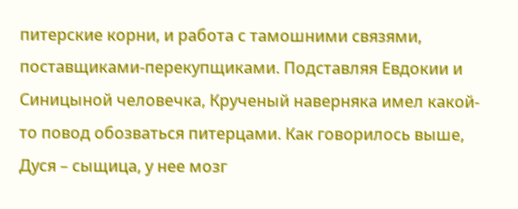питерские корни, и работа с тамошними связями, поставщиками-перекупщиками. Подставляя Евдокии и Синицыной человечка, Крученый наверняка имел какой-то повод обозваться питерцами. Как говорилось выше, Дуся – сыщица, у нее мозг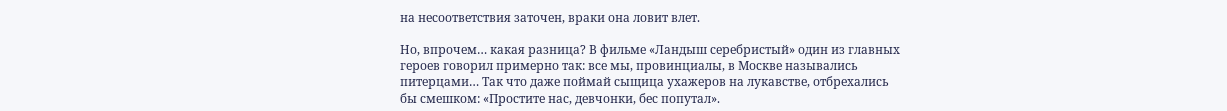на несоответствия заточен, враки она ловит влет.

Но, впрочем… какая разница? В фильме «Ландыш серебристый» один из главных героев говорил примерно так: все мы, провинциалы, в Москве назывались питерцами… Так что даже поймай сыщица ухажеров на лукавстве, отбрехались бы смешком: «Простите нас, девчонки, бес попутал».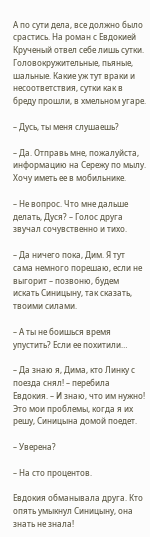А по сути дела, все должно было срастись. На роман с Евдокией Крученый отвел себе лишь сутки. Головокружительные, пьяные, шальные. Какие уж тут враки и несоответствия, сутки как в бреду прошли, в хмельном угаре.

– Дусь, ты меня слушаешь?

– Да. Отправь мне, пожалуйста, информацию на Сережу по мылу. Хочу иметь ее в мобильнике.

– Не вопрос. Что мне дальше делать, Дуся? – Голос друга звучал сочувственно и тихо.

– Да ничего пока, Дим. Я тут сама немного порешаю, если не выгорит – позвоню, будем искать Синицыну, так сказать, твоими силами.

– А ты не боишься время упустить? Если ее похитили…

– Да знаю я, Дима, кто Линку с поезда снял! – перебила Евдокия. – И знаю, что им нужно! Это мои проблемы, когда я их решу, Синицына домой поедет.

– Уверена?

– На сто процентов.

Евдокия обманывала друга. Кто опять умыкнул Синицыну, она знать не знала!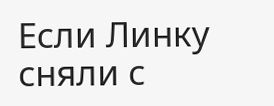Если Линку сняли с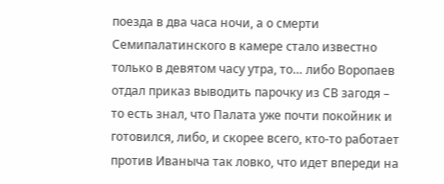поезда в два часа ночи, а о смерти Семипалатинского в камере стало известно только в девятом часу утра, то… либо Воропаев отдал приказ выводить парочку из СВ загодя – то есть знал, что Палата уже почти покойник и готовился, либо, и скорее всего, кто-то работает против Иваныча так ловко, что идет впереди на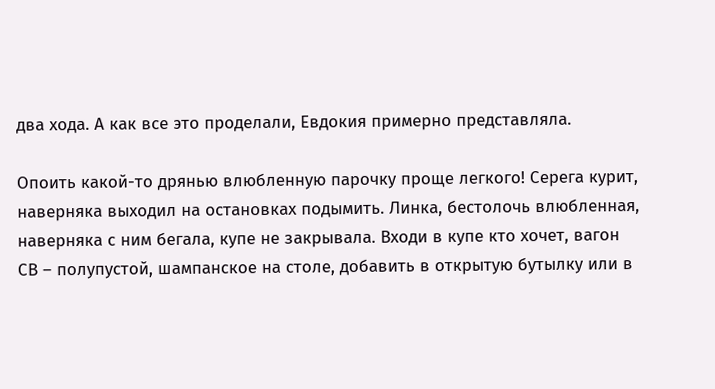два хода. А как все это проделали, Евдокия примерно представляла.

Опоить какой-то дрянью влюбленную парочку проще легкого! Серега курит, наверняка выходил на остановках подымить. Линка, бестолочь влюбленная, наверняка с ним бегала, купе не закрывала. Входи в купе кто хочет, вагон СВ – полупустой, шампанское на столе, добавить в открытую бутылку или в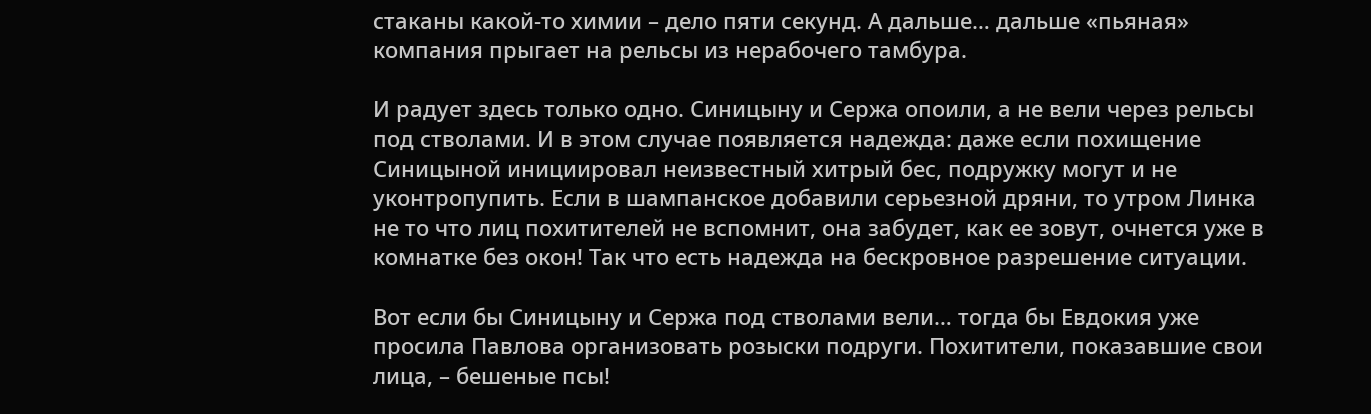стаканы какой-то химии – дело пяти секунд. А дальше… дальше «пьяная» компания прыгает на рельсы из нерабочего тамбура.

И радует здесь только одно. Синицыну и Сержа опоили, а не вели через рельсы под стволами. И в этом случае появляется надежда: даже если похищение Синицыной инициировал неизвестный хитрый бес, подружку могут и не уконтропупить. Если в шампанское добавили серьезной дряни, то утром Линка не то что лиц похитителей не вспомнит, она забудет, как ее зовут, очнется уже в комнатке без окон! Так что есть надежда на бескровное разрешение ситуации.

Вот если бы Синицыну и Сержа под стволами вели… тогда бы Евдокия уже просила Павлова организовать розыски подруги. Похитители, показавшие свои лица, – бешеные псы!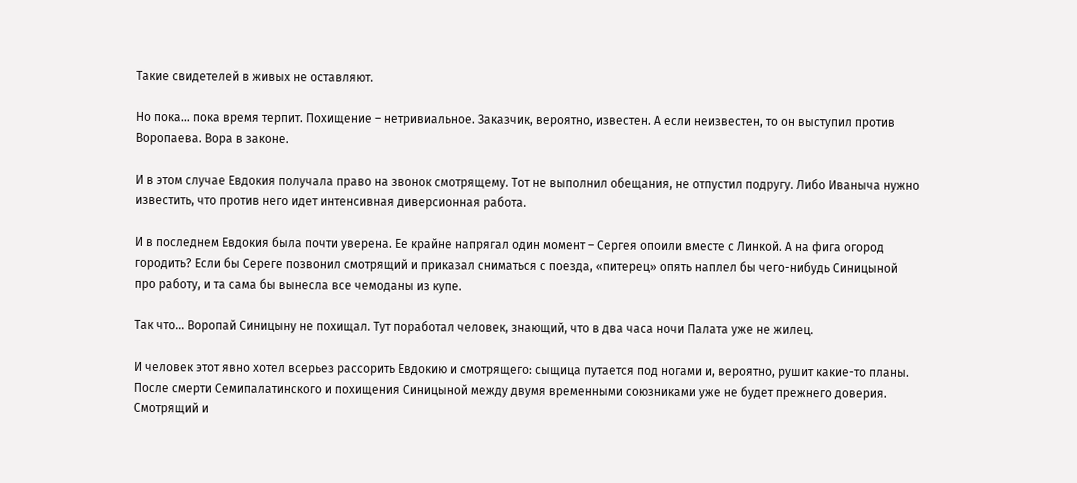Такие свидетелей в живых не оставляют.

Но пока… пока время терпит. Похищение – нетривиальное. Заказчик, вероятно, известен. А если неизвестен, то он выступил против Воропаева. Вора в законе.

И в этом случае Евдокия получала право на звонок смотрящему. Тот не выполнил обещания, не отпустил подругу. Либо Иваныча нужно известить, что против него идет интенсивная диверсионная работа.

И в последнем Евдокия была почти уверена. Ее крайне напрягал один момент – Сергея опоили вместе с Линкой. А на фига огород городить? Если бы Сереге позвонил смотрящий и приказал сниматься с поезда, «питерец» опять наплел бы чего-нибудь Синицыной про работу, и та сама бы вынесла все чемоданы из купе.

Так что… Воропай Синицыну не похищал. Тут поработал человек, знающий, что в два часа ночи Палата уже не жилец.

И человек этот явно хотел всерьез рассорить Евдокию и смотрящего: сыщица путается под ногами и, вероятно, рушит какие-то планы. После смерти Семипалатинского и похищения Синицыной между двумя временными союзниками уже не будет прежнего доверия. Смотрящий и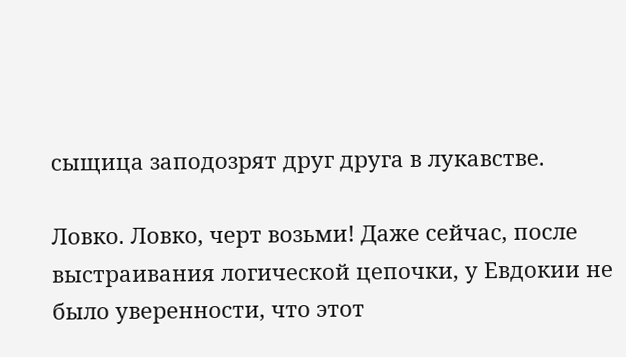сыщица заподозрят друг друга в лукавстве.

Ловко. Ловко, черт возьми! Даже сейчас, после выстраивания логической цепочки, у Евдокии не было уверенности, что этот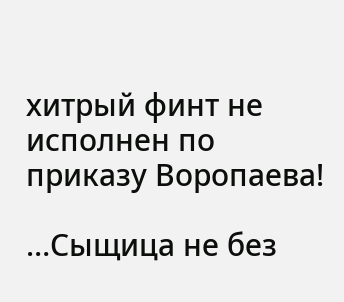хитрый финт не исполнен по приказу Воропаева!

…Сыщица не без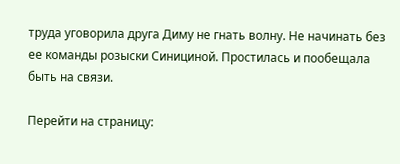труда уговорила друга Диму не гнать волну. Не начинать без ее команды розыски Синициной. Простилась и пообещала быть на связи.

Перейти на страницу: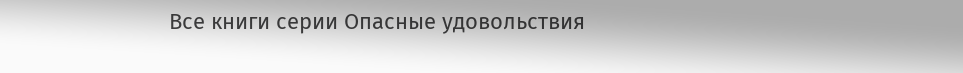Все книги серии Опасные удовольствия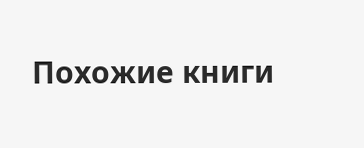Похожие книги